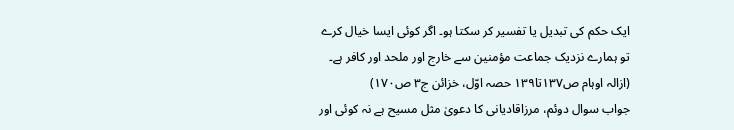ایک حکم کی تبدیل یا تفسیر کر سکتا ہو۔ اگر کوئی ایسا خیال کرے تو ہمارے نزدیک جماعت مؤمنین سے خارج اور ملحد اور کافر ہے۔ (ازالہ اوہام ص۱۳۷تا۱۳۹ حصہ اوّل، خزائن ج۳ ص۱۷۰)
جواب سوال دوئم، مرزاقادیانی کا دعویٰ مثل مسیح ہے نہ کوئی اور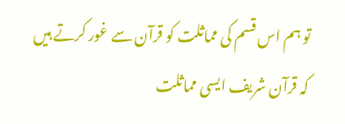تو ہم اس قسم کی مماثلت کو قرآن سے غور کرتے ہیں کہ قرآن شریف ایسی مماثلت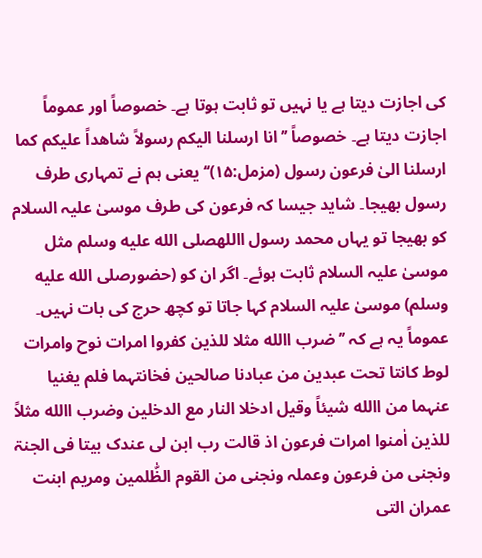کی اجازت دیتا ہے یا نہیں تو ثابت ہوتا ہے۔ خصوصاً اور عموماً اجازت دیتا ہے۔ خصوصاً ’’انا ارسلنا الیکم رسولاً شاھداً علیکم کما ارسلنا الیٰ فرعون رسول (مزمل:۱۵)‘‘ یعنی ہم نے تمہاری طرف رسول بھیجا۔ شاید جیسا کہ فرعون کی طرف موسیٰ علیہ السلام کو بھیجا تو یہاں محمد رسول االلهصلى الله عليه وسلم مثل موسیٰ علیہ السلام ثابت ہوئے۔ اگر ان کو (حضورصلى الله عليه وسلم) موسیٰ علیہ السلام کہا جاتا تو کچھ حرج کی بات نہیں۔ عموماً یہ ہے کہ ’’ضرب االله مثلا للذین کفروا امرات نوح وامرات لوط کانتا تحت عبدین من عبادنا صالحین فخانتہما فلم یغنیا عنہما من االله شیئاً وقیل ادخلا النار مع الدخلین وضرب االله مثلاً للذین اٰمنوا امرات فرعون اذ قالت رب ابن لی عندک بیتا فی الجنۃ ونجنی من فرعون وعملہ ونجنی من القوم الظّٰلمین ومریم ابنت عمران التی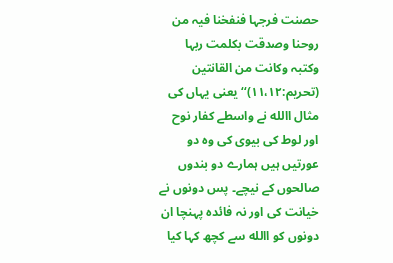حصنت فرجہا فنفخنا فیہ من روحنا وصدقت بکلمت ربہا وکتبہ وکانت من القانتین (تحریم:۱۱،۱۲)‘‘ یعنی یہاں کی مثال االله نے واسطے کفار نوح اور لوط کی بیوی کی وہ دو عورتیں ہیں ہمارے دو بندوں صالحوں کے نیچے۔ پس دونوں نے خیانت کی اور نہ فائدہ پہنچا ان دونوں کو االله سے کچھ کہا کیا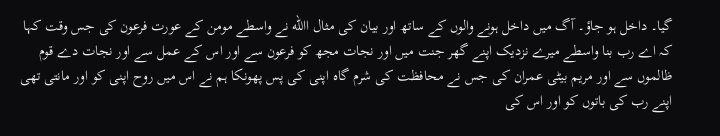گیا۔ داخل ہو جاؤ۔ آگ میں داخل ہونے والوں کے ساتھ اور بیان کی مثال االله نے واسطے مومن کے عورت فرعون کی جس وقت کہا کہ اے رب بنا واسطے میرے نزدیک اپنے گھر جنت میں اور نجات مجھ کو فرعون سے اور اس کے عمل سے اور نجات دے قوم ظالموں سے اور مریم بیٹی عمران کی جس نے محافظت کی شرم گاہ اپنی کی پس پھونکا ہم نے اس میں روح اپنی کو اور مانتی تھی اپنے رب کی باتوں کو اور اس کی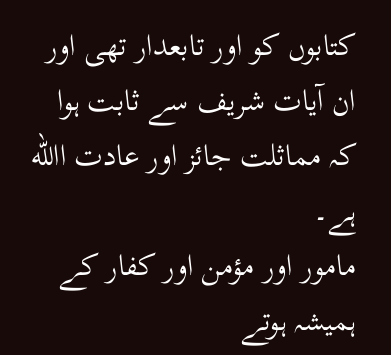کتابوں کو اور تابعدار تھی اور ان آیات شریف سے ثابت ہوا کہ مماثلت جائز اور عادت االله ہے۔
مامور اور مؤمن اور کفار کے ہمیشہ ہوتے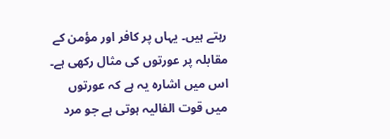رہتے ہیں۔ یہاں پر کافر اور مؤمن کے مقابلہ پر عورتوں کی مثال رکھی ہے۔ اس میں اشارہ یہ ہے کہ عورتوں میں قوت الفالیہ ہوتی ہے جو مرد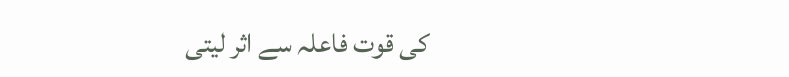کی قوت فاعلہ سے اثر لیتی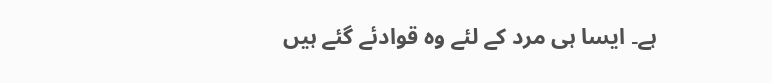ہے۔ ایسا ہی مرد کے لئے وہ قوادئے گئے ہیں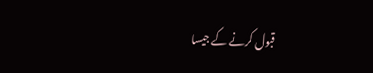قبول کرنے کے جیسا